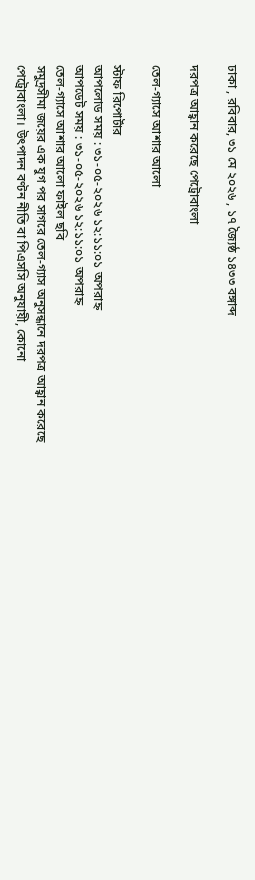ঢাকা , রবিবার, ৩১ মে ২০২৬ , ১৭ জ্যৈষ্ঠ ১৪৩৩ বঙ্গাব্দ

দরপত্র আহ্বান করেছে পেট্রোবাংলা

তেল-গ্যাসে আশার আলো

স্টাফ রিপোর্টার
আপলোড সময় : ৩১-০৫-২০২৬ ১২:১১:০১ অপরাহ্ন
আপডেট সময় : ৩১-০৫-২০২৬ ১২:১১:০১ অপরাহ্ন
তেল-গ্যাসে আশার আলো ফাইল ছবি
সমুদ্রসীমা জয়ের এক যুগ পর সাগরে তেল-গ্যাস অনুসন্ধানে দরপত্র আহ্বান করেছে পেট্রোবাংলা। উৎপাদন বণ্টন নীতি বা পিএসসি অনুযায়ী, কোনো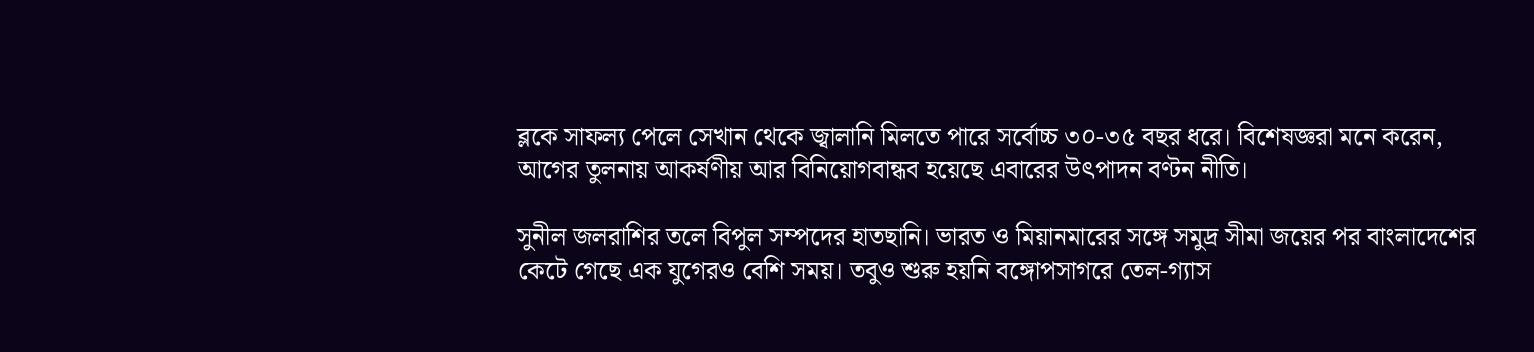ব্লকে সাফল্য পেলে সেখান থেকে জ্বালানি মিলতে পারে সর্বোচ্চ ৩০-৩৫ বছর ধরে। বিশেষজ্ঞরা মনে করেন, আগের তুলনায় আকর্ষণীয় আর বিনিয়োগবান্ধব হয়েছে এবারের উৎপাদন বণ্টন নীতি।

সুনীল জলরাশির তলে বিপুল সম্পদের হাতছানি। ভারত ও মিয়ানমারের সঙ্গে সমুদ্র সীমা জয়ের পর বাংলাদেশের কেটে গেছে এক যুগেরও বেশি সময়। তবুও শুরু হয়নি বঙ্গোপসাগরে তেল-গ্যাস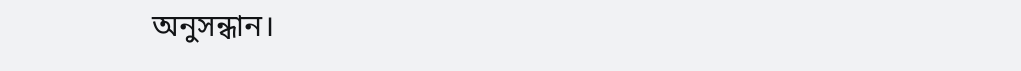অনুসন্ধান।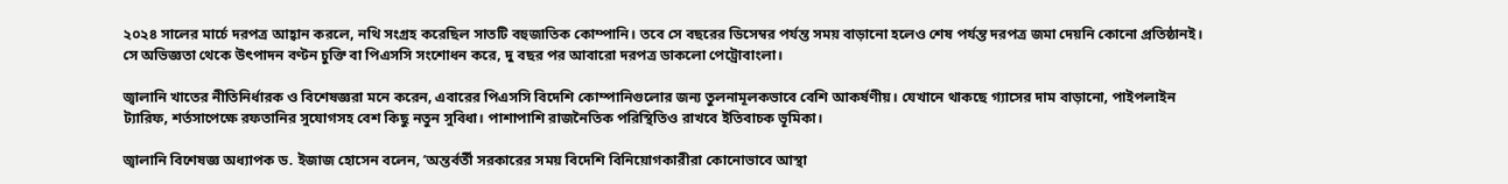২০২৪ সালের মার্চে দরপত্র আহ্বান করলে, নথি সংগ্রহ করেছিল সাতটি বহুজাতিক কোম্পানি। তবে সে বছরের ডিসেম্বর পর্যন্ত সময় বাড়ানো হলেও শেষ পর্যন্ত দরপত্র জমা দেয়নি কোনো প্রতিষ্ঠানই। সে অভিজ্ঞতা থেকে উৎপাদন বণ্টন চুক্তি বা পিএসসি সংশোধন করে, দু বছর পর আবারো দরপত্র ডাকলো পেট্রোবাংলা।

জ্বালানি খাতের নীতিনির্ধারক ও বিশেষজ্ঞরা মনে করেন, এবারের পিএসসি বিদেশি কোম্পানিগুলোর জন্য তুলনামূলকভাবে বেশি আকর্ষণীয়। যেখানে থাকছে গ্যাসের দাম বাড়ানো, পাইপলাইন ট্যারিফ, শর্তসাপেক্ষে রফতানির সুযোগসহ বেশ কিছু নতুন সুবিধা। পাশাপাশি রাজনৈতিক পরিস্থিতিও রাখবে ইতিবাচক ভূমিকা।

জ্বালানি বিশেষজ্ঞ অধ্যাপক ড. ইজাজ হোসেন বলেন, ‘অন্তর্বর্তী সরকারের সময় বিদেশি বিনিয়োগকারীরা কোনোভাবে আস্থা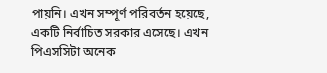পায়নি। এখন সম্পূর্ণ পরিবর্তন হয়েছে, একটি নির্বাচিত সরকার এসেছে। এখন পিএসসিটা অনেক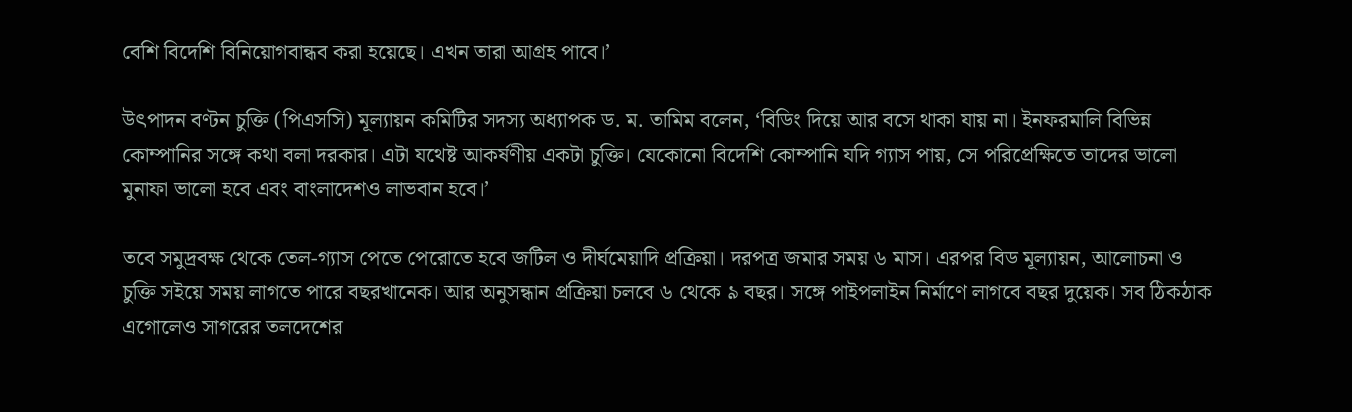বেশি বিদেশি বিনিয়োগবান্ধব করা হয়েছে। এখন তারা আগ্রহ পাবে।’

উৎপাদন বণ্টন চুক্তি (পিএসসি) মূল্যায়ন কমিটির সদস্য অধ্যাপক ড. ম. তামিম বলেন, ‘বিডিং দিয়ে আর বসে থাকা যায় না। ইনফরমালি বিভিন্ন কোম্পানির সঙ্গে কথা বলা দরকার। এটা যথেষ্ট আকর্ষণীয় একটা চুক্তি। যেকোনো বিদেশি কোম্পানি যদি গ্যাস পায়, সে পরিপ্রেক্ষিতে তাদের ভালো মুনাফা ভালো হবে এবং বাংলাদেশও লাভবান হবে।’

তবে সমুদ্রবক্ষ থেকে তেল-গ্যাস পেতে পেরোতে হবে জটিল ও দীর্ঘমেয়াদি প্রক্রিয়া। দরপত্র জমার সময় ৬ মাস। এরপর বিড মূল্যায়ন, আলোচনা ও চুক্তি সইয়ে সময় লাগতে পারে বছরখানেক। আর অনুসন্ধান প্রক্রিয়া চলবে ৬ থেকে ৯ বছর। সঙ্গে পাইপলাইন নির্মাণে লাগবে বছর দুয়েক। সব ঠিকঠাক এগোলেও সাগরের তলদেশের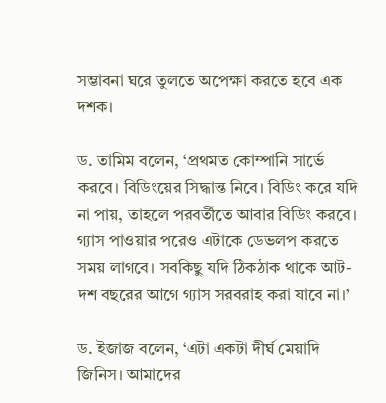সম্ভাবনা ঘরে তুলতে অপেক্ষা করতে হবে এক দশক।

ড. তামিম বলেন, ‘প্রথমত কোম্পানি সার্ভে করবে। বিডিংয়ের সিদ্ধান্ত নিবে। বিডিং করে যদি না পায়, তাহলে পরবর্তীতে আবার বিডিং করবে। গ্যাস পাওয়ার পরেও এটাকে ডেভলপ করতে সময় লাগবে। সবকিছু যদি ঠিকঠাক থাকে আট-দশ বছরের আগে গ্যাস সরবরাহ করা যাবে না।’

ড. ইজাজ বলেন, ‘এটা একটা দীর্ঘ মেয়াদি জিনিস। আমাদের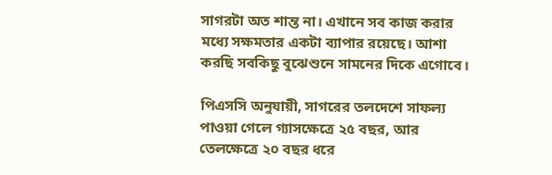সাগরটা অত শান্ত না। এখানে সব কাজ করার মধ্যে সক্ষমতার একটা ব্যাপার রয়েছে। আশা করছি সবকিছু বুঝেশুনে সামনের দিকে এগোবে।

পিএসসি অনুযায়ী, সাগরের তলদেশে সাফল্য পাওয়া গেলে গ্যাসক্ষেত্রে ২৫ বছর, আর তেলক্ষেত্রে ২০ বছর ধরে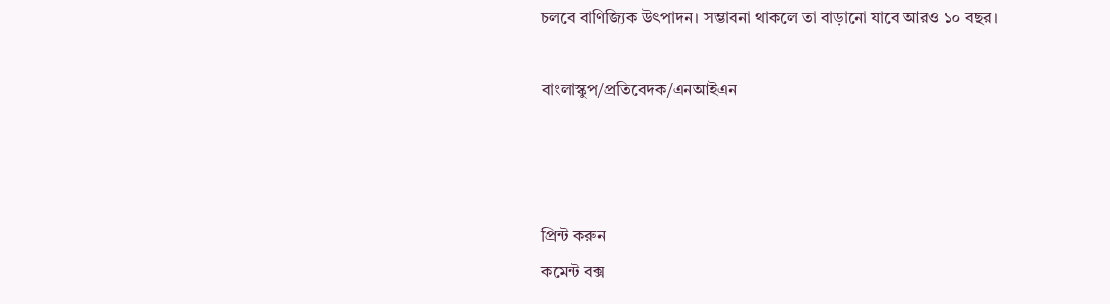চলবে বাণিজ্যিক উৎপাদন। সম্ভাবনা থাকলে তা বাড়ানো যাবে আরও ১০ বছর।

বাংলাস্কুপ/প্রতিবেদক/এনআইএন



প্রিন্ট করুন
কমেন্ট বক্স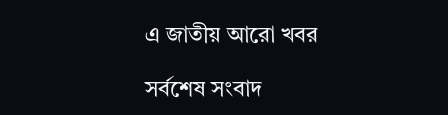এ জাতীয় আরো খবর

সর্বশেষ সংবাদ